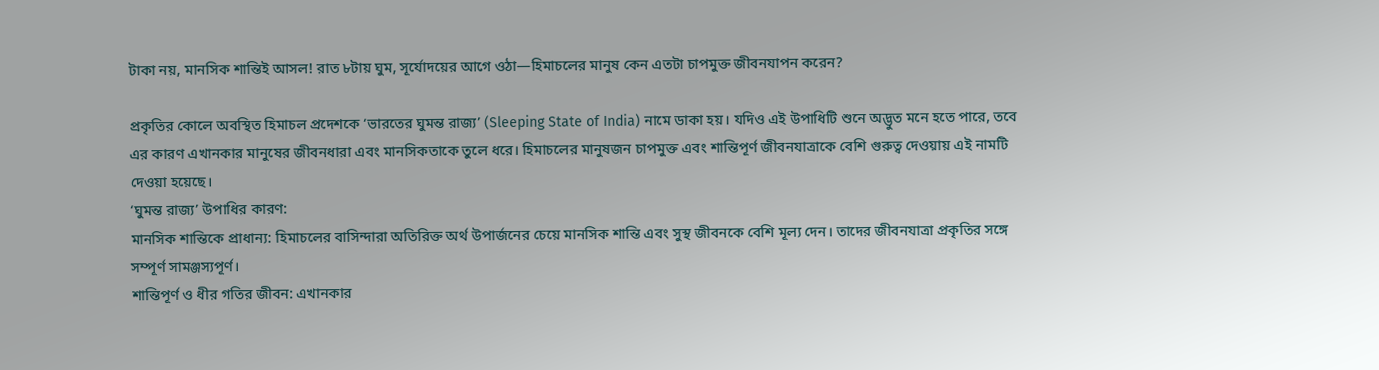টাকা নয়, মানসিক শান্তিই আসল! রাত ৮টায় ঘুম, সূর্যোদয়ের আগে ওঠা—হিমাচলের মানুষ কেন এতটা চাপমুক্ত জীবনযাপন করেন?

প্রকৃতির কোলে অবস্থিত হিমাচল প্রদেশকে ‘ভারতের ঘুমন্ত রাজ্য’ (Sleeping State of India) নামে ডাকা হয়। যদিও এই উপাধিটি শুনে অদ্ভুত মনে হতে পারে, তবে এর কারণ এখানকার মানুষের জীবনধারা এবং মানসিকতাকে তুলে ধরে। হিমাচলের মানুষজন চাপমুক্ত এবং শান্তিপূর্ণ জীবনযাত্রাকে বেশি গুরুত্ব দেওয়ায় এই নামটি দেওয়া হয়েছে।
‘ঘুমন্ত রাজ্য’ উপাধির কারণ:
মানসিক শান্তিকে প্রাধান্য: হিমাচলের বাসিন্দারা অতিরিক্ত অর্থ উপার্জনের চেয়ে মানসিক শান্তি এবং সুস্থ জীবনকে বেশি মূল্য দেন। তাদের জীবনযাত্রা প্রকৃতির সঙ্গে সম্পূর্ণ সামঞ্জস্যপূর্ণ।
শান্তিপূর্ণ ও ধীর গতির জীবন: এখানকার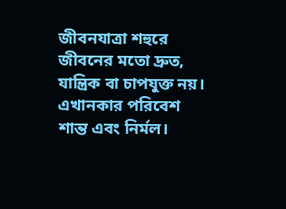জীবনযাত্রা শহুরে জীবনের মতো দ্রুত, যান্ত্রিক বা চাপযুক্ত নয়। এখানকার পরিবেশ শান্ত এবং নির্মল।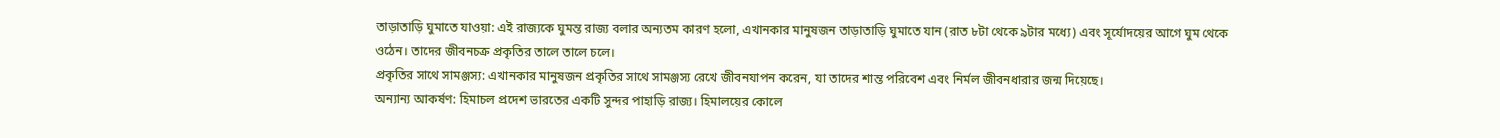তাড়াতাড়ি ঘুমাতে যাওয়া: এই রাজ্যকে ঘুমন্ত রাজ্য বলার অন্যতম কারণ হলো, এখানকার মানুষজন তাড়াতাড়ি ঘুমাতে যান (রাত ৮টা থেকে ৯টার মধ্যে) এবং সূর্যোদয়ের আগে ঘুম থেকে ওঠেন। তাদের জীবনচক্র প্রকৃতির তালে তালে চলে।
প্রকৃতির সাথে সামঞ্জস্য: এখানকার মানুষজন প্রকৃতির সাথে সামঞ্জস্য রেখে জীবনযাপন করেন, যা তাদের শান্ত পরিবেশ এবং নির্মল জীবনধারার জন্ম দিয়েছে।
অন্যান্য আকর্ষণ: হিমাচল প্রদেশ ভারতের একটি সুন্দর পাহাড়ি রাজ্য। হিমালয়ের কোলে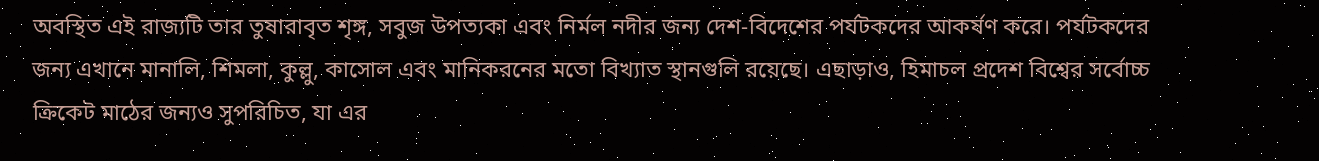অবস্থিত এই রাজ্যটি তার তুষারাবৃত শৃঙ্গ, সবুজ উপত্যকা এবং নির্মল নদীর জন্য দেশ-বিদেশের পর্যটকদের আকর্ষণ করে। পর্যটকদের জন্য এখানে মানালি, শিমলা, কুল্লু, কাসোল এবং মানিকরনের মতো বিখ্যাত স্থানগুলি রয়েছে। এছাড়াও, হিমাচল প্রদেশ বিশ্বের সর্বোচ্চ ক্রিকেট মাঠের জন্যও সুপরিচিত, যা এর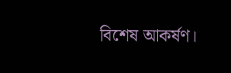বিশেষ আকর্ষণ।